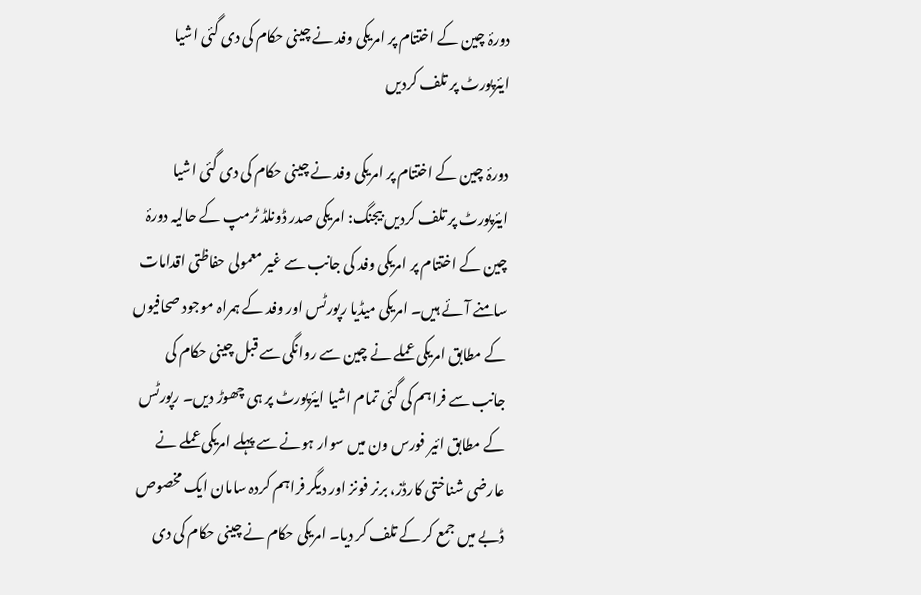دورۂ چین کے اختتام پر امریکی وفد نے چینی حکام کی دی گئی اشیا ایئرپورٹ پر تلف کردیں

دورۂ چین کے اختتام پر امریکی وفد نے چینی حکام کی دی گئی اشیا ایئرپورٹ پر تلف کردیں بیجنگ: امریکی صدر ڈونلڈ ٹرمپ کے حالیہ دورۂ چین کے اختتام پر امریکی وفد کی جانب سے غیر معمولی حفاظتی اقدامات سامنے آئے ہیں۔ امریکی میڈیا رپورٹس اور وفد کے ہمراہ موجود صحافیوں کے مطابق امریکی عملے نے چین سے روانگی سے قبل چینی حکام کی جانب سے فراہم کی گئی تمام اشیا ایئرپورٹ پر ہی چھوڑ دیں۔ رپورٹس کے مطابق ائیر فورس ون میں سوار ہونے سے پہلے امریکی عملے نے عارضی شناختی کارڈز، برنر فونز اور دیگر فراہم کردہ سامان ایک مخصوص ڈبے میں جمع کر کے تلف کر دیا۔ امریکی حکام نے چینی حکام کی دی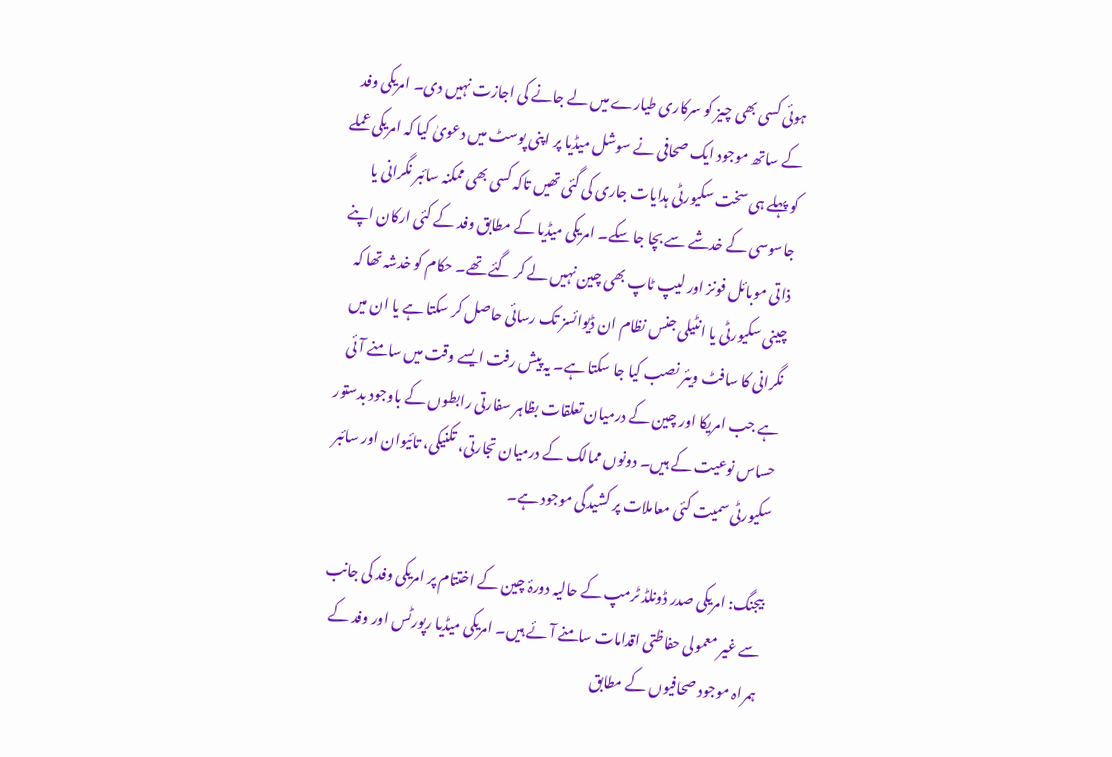ہوئی کسی بھی چیز کو سرکاری طیارے میں لے جانے کی اجازت نہیں دی۔ امریکی وفد کے ساتھ موجود ایک صحافی نے سوشل میڈیا پر اپنی پوسٹ میں دعویٰ کیا کہ امریکی عملے کو پہلے ہی سخت سکیورٹی ہدایات جاری کی گئی تھیں تاکہ کسی بھی ممکنہ سائبر نگرانی یا جاسوسی کے خدشے سے بچا جا سکے۔ امریکی میڈیا کے مطابق وفد کے کئی ارکان اپنے ذاتی موبائل فونز اور لیپ ٹاپ بھی چین نہیں لے کر گئے تھے۔ حکام کو خدشہ تھا کہ چینی سکیورٹی یا انٹیلی جنس نظام ان ڈیوائسز تک رسائی حاصل کر سکتا ہے یا ان میں نگرانی کا سافٹ ویئر نصب کیا جا سکتا ہے۔ یہ پیش رفت ایسے وقت میں سامنے آئی ہے جب امریکا اور چین کے درمیان تعلقات بظاہر سفارتی رابطوں کے باوجود بدستور حساس نوعیت کے ہیں۔ دونوں ممالک کے درمیان تجارتی، تکنیکی، تائیوان اور سائبر سکیورٹی سمیت کئی معاملات پر کشیدگی موجود ہے۔

بیجنگ: امریکی صدر ڈونلڈ ٹرمپ کے حالیہ دورۂ چین کے اختتام پر امریکی وفد کی جانب سے غیر معمولی حفاظتی اقدامات سامنے آئے ہیں۔ امریکی میڈیا رپورٹس اور وفد کے ہمراہ موجود صحافیوں کے مطابق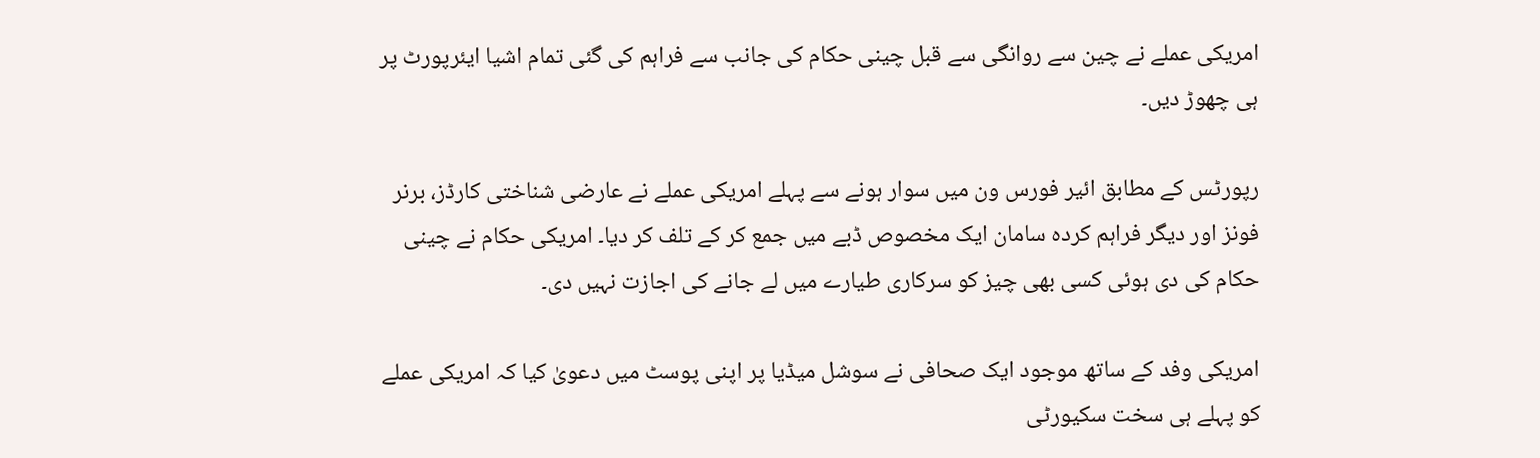امریکی عملے نے چین سے روانگی سے قبل چینی حکام کی جانب سے فراہم کی گئی تمام اشیا ایئرپورٹ پر ہی چھوڑ دیں۔

رپورٹس کے مطابق ائیر فورس ون میں سوار ہونے سے پہلے امریکی عملے نے عارضی شناختی کارڈز، برنر فونز اور دیگر فراہم کردہ سامان ایک مخصوص ڈبے میں جمع کر کے تلف کر دیا۔ امریکی حکام نے چینی حکام کی دی ہوئی کسی بھی چیز کو سرکاری طیارے میں لے جانے کی اجازت نہیں دی۔

امریکی وفد کے ساتھ موجود ایک صحافی نے سوشل میڈیا پر اپنی پوسٹ میں دعویٰ کیا کہ امریکی عملے کو پہلے ہی سخت سکیورٹی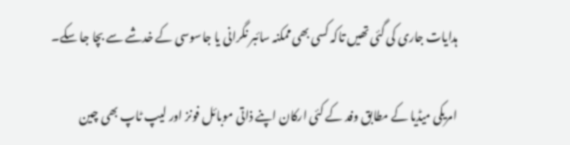ہدایات جاری کی گئی تھیں تاکہ کسی بھی ممکنہ سائبر نگرانی یا جاسوسی کے خدشے سے بچا جا سکے۔

امریکی میڈیا کے مطابق وفد کے کئی ارکان اپنے ذاتی موبائل فونز اور لیپ ٹاپ بھی چین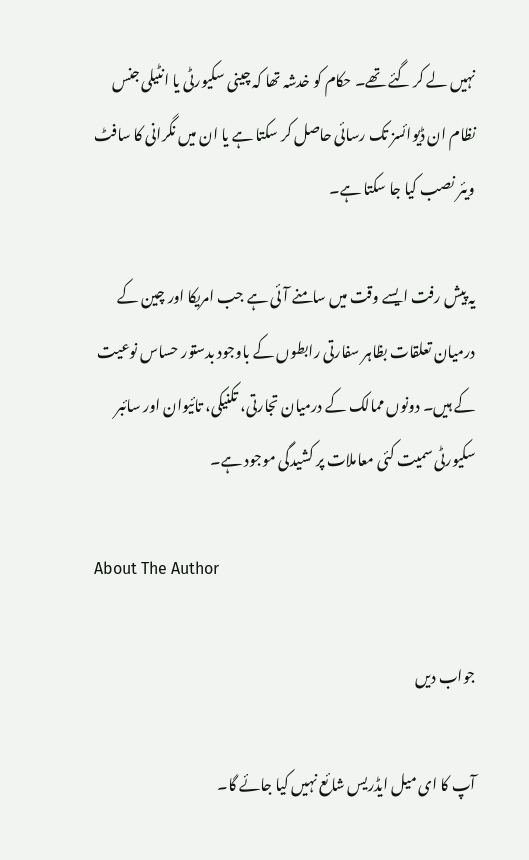نہیں لے کر گئے تھے۔ حکام کو خدشہ تھا کہ چینی سکیورٹی یا انٹیلی جنس نظام ان ڈیوائسز تک رسائی حاصل کر سکتا ہے یا ان میں نگرانی کا سافٹ ویئر نصب کیا جا سکتا ہے۔

یہ پیش رفت ایسے وقت میں سامنے آئی ہے جب امریکا اور چین کے درمیان تعلقات بظاہر سفارتی رابطوں کے باوجود بدستور حساس نوعیت کے ہیں۔ دونوں ممالک کے درمیان تجارتی، تکنیکی، تائیوان اور سائبر سکیورٹی سمیت کئی معاملات پر کشیدگی موجود ہے۔

About The Author

جواب دیں

آپ کا ای میل ایڈریس شائع نہیں کیا جائے گا۔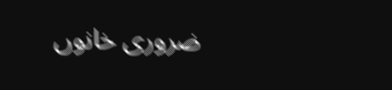ضروری خانوں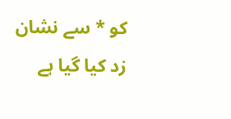کو * سے نشان زد کیا گیا ہے